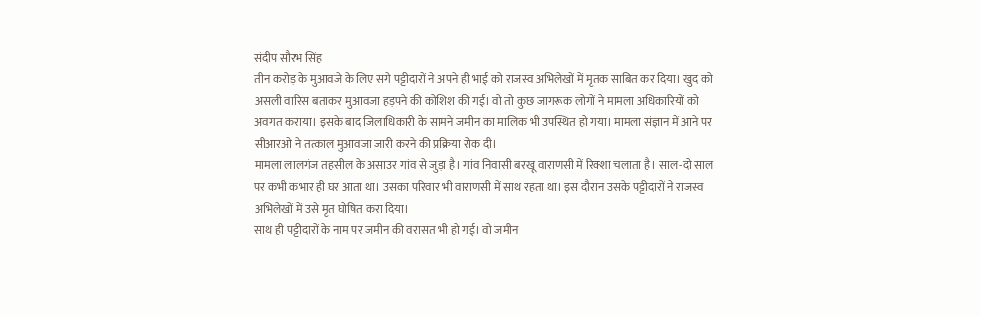संदीप सौरभ सिंह
तीन करोड़ के मुआवजे के लिए सगे पट्टीदारों ने अपने ही भाई को राजस्व अभिलेखों में मृतक साबित कर दिया। खुद को असली वारिस बताकर मुआवजा हड़पने की कोशिश की गई। वो तो कुछ जागरूक लोगों ने मामला अधिकारियों को अवगत कराया। इसके बाद जिलाधिकारी के सामने जमीन का मालिक भी उपस्थित हो गया। मामला संज्ञान में आने पर सीआरओ ने तत्काल मुआवजा जारी करने की प्रक्रिया रोक दी।
मामला लालगंज तहसील के असाउर गांव से जुड़ा है। गांव निवासी बरखू वाराणसी में रिक्शा चलाता है। साल-दो साल पर कभी कभार ही घर आता था। उसका परिवार भी वाराणसी में साथ रहता था। इस दौरान उसके पट्टीदारों ने राजस्व अभिलेखों में उसे मृत घोषित करा दिया।
साथ ही पट्टीदारों के नाम पर जमीन की वरासत भी हो गई। वो जमीन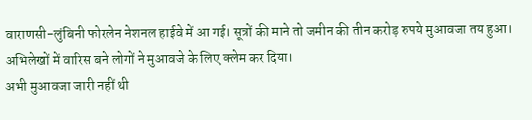वाराणसी-लुंबिनी फोरलेन नेशनल हाईवे में आ गई। सूत्रों की माने तो जमीन की तीन करोड़ रुपये मुआवजा तय हुआ। अभिलेखों में वारिस बने लोगों ने मुआवजे के लिए क्लेम कर दिया।
अभी मुआवजा जारी नहीं थी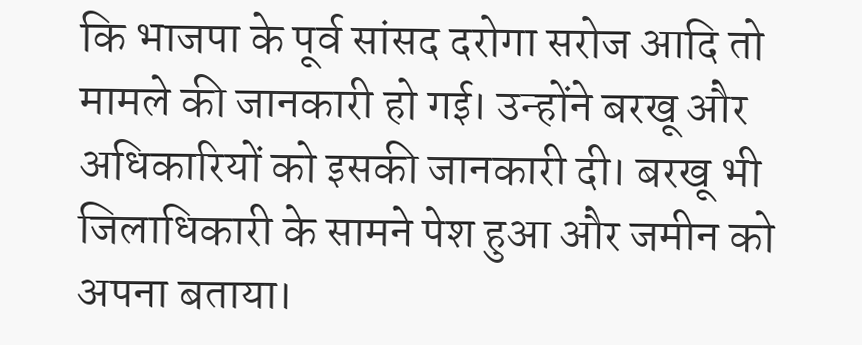कि भाजपा के पूर्व सांसद दरोगा सरोज आदि तो मामले की जानकारी हो गई। उन्होंने बरखू और अधिकारियों को इसकी जानकारी दी। बरखू भी जिलाधिकारी के सामने पेश हुआ और जमीन को अपना बताया।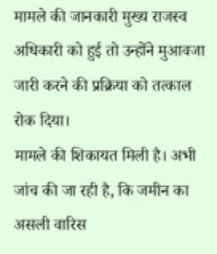मामले की जानकारी मुख्य राजस्व अधिकारी को हुई तो उन्होंने मुआवजा जारी करने की प्रक्रिया को तत्काल रोक दिया।
मामले की शिकायत मिली है। अभी जांच की जा रही है, कि जमीन का असली वारिस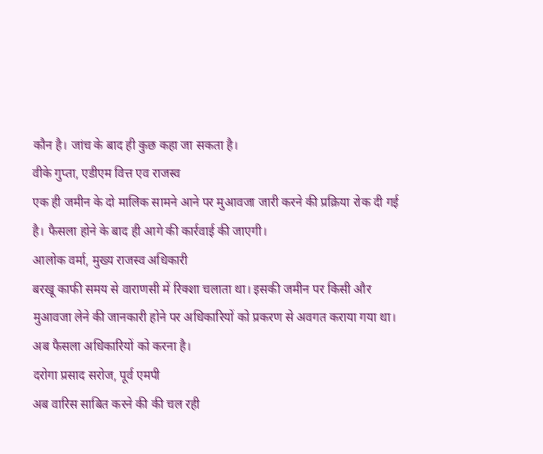कौन है। जांच के बाद ही कुछ कहा जा सकता है।
वीके गुप्ता, एडीएम वित्त एव राजस्व
एक ही जमीन के दो मालिक सामने आने पर मुआवजा जारी करने की प्रक्रिया रोक दी गई है। फैसला होने के बाद ही आगे की कार्रवाई की जाएगी।
आलोक वर्मा, मुख्य राजस्व अधिकारी
बरखू काफी समय से वाराणसी में रिक्शा चलाता था। इसकी जमीन पर किसी और मुआवजा लेने की जानकारी होने पर अधिकारियों को प्रकरण से अवगत कराया गया था। अब फैसला अधिकारियों को करना है।
दरोगा प्रसाद सरोज, पूर्व एमपी
अब वारिस साबित करने की की चल रही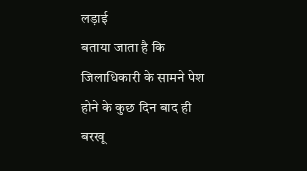लड़ाई
बताया जाता है कि जिलाधिकारी के सामने पेश होने के कुछ दिन बाद ही बरखू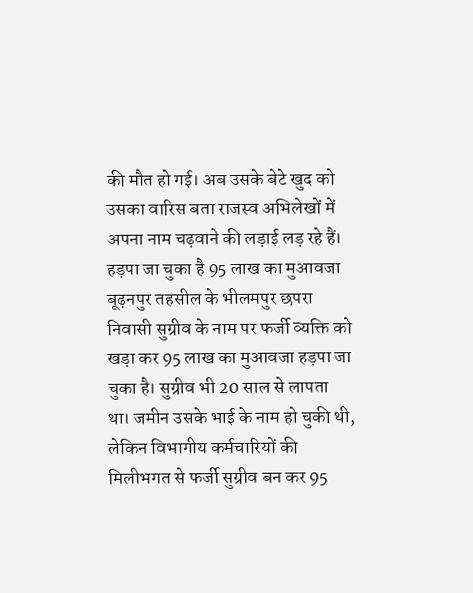की मौत हो गई। अब उसके बेटे खुद को उसका वारिस बता राजस्व अभिलेखों में अपना नाम चढ़वाने की लड़ाई लड़ रहे हैं।
हड़पा जा चुका है 95 लाख का मुआवजा
बूढ़नपुर तहसील के भीलमपुर छपरा निवासी सुग्रीव के नाम पर फर्जी व्यक्ति को खड़ा कर 95 लाख का मुआवजा हड़पा जा चुका है। सुग्रीव भी 20 साल से लापता था। जमीन उसके भाई के नाम हो चुकी थी, लेकिन विभागीय कर्मचारियों की मिलीभगत से फर्जी सुग्रीव बन कर 95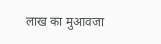लाख का मुआवजा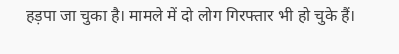हड़पा जा चुका है। मामले में दो लोग गिरफ्तार भी हो चुके हैं।